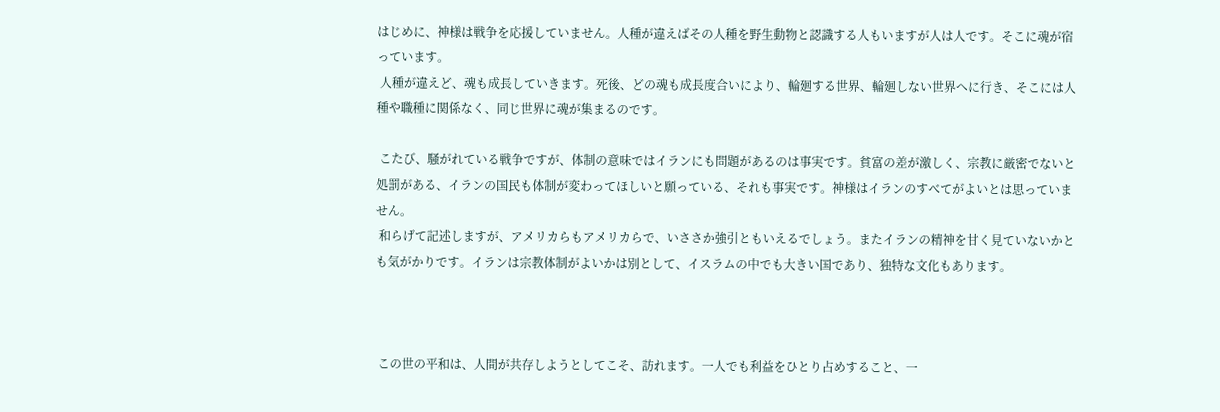はじめに、神様は戦争を応援していません。人種が違えばその人種を野生動物と認識する人もいますが人は人です。そこに魂が宿っています。
 人種が違えど、魂も成長していきます。死後、どの魂も成長度合いにより、輪廻する世界、輪廻しない世界へに行き、そこには人種や職種に関係なく、同じ世界に魂が集まるのです。

 こたび、騒がれている戦争ですが、体制の意味ではイランにも問題があるのは事実です。貧富の差が激しく、宗教に厳密でないと処罰がある、イランの国民も体制が変わってほしいと願っている、それも事実です。神様はイランのすべてがよいとは思っていません。
 和らげて記述しますが、アメリカらもアメリカらで、いささか強引ともいえるでしょう。またイランの精神を甘く見ていないかとも気がかりです。イランは宗教体制がよいかは別として、イスラムの中でも大きい国であり、独特な文化もあります。



 この世の平和は、人間が共存しようとしてこそ、訪れます。一人でも利益をひとり占めすること、一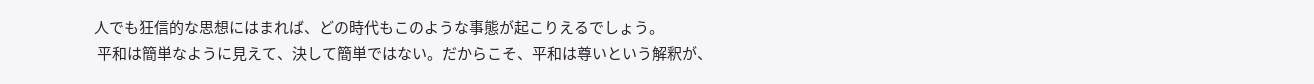人でも狂信的な思想にはまれば、どの時代もこのような事態が起こりえるでしょう。
 平和は簡単なように見えて、決して簡単ではない。だからこそ、平和は尊いという解釈が、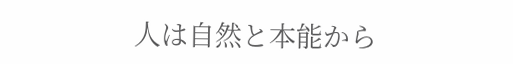人は自然と本能から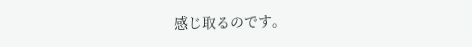感じ取るのです。